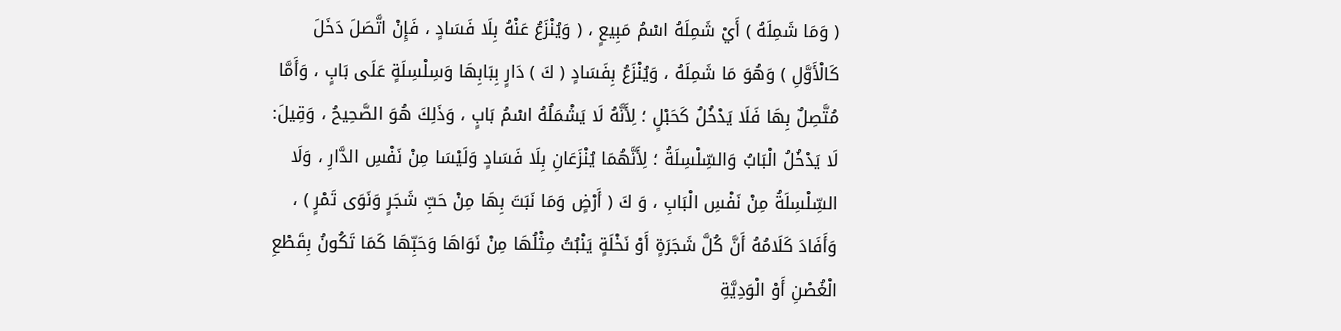( وَمَا شَمِلَهُ ) أَيْ شَمِلَهُ اسْمُ مَبِيعٍ ، ( وَيُنْزَعُ عَنْهُ بِلَا فَسَادٍ ، فَإِنْ اتَّصَلَ دَخَلَ كَالْأَوَّلِ ) وَهُوَ مَا شَمِلَهُ ، وَيُنْزَعُ بِفَسَادٍ ( كَ ) دَارٍ بِبَابِهَا وَسِلْسِلَةٍ عَلَى بَابٍ ، وَأَمَّا مُتَّصِلٌ بِهَا فَلَا يَدْخُلُ كَحَبْلٍ ؛ لِأَنَّهُ لَا يَشْمَلُهُ اسْمُ بَابٍ ، وَذَلِكَ هُوَ الصَّحِيحُ ، وَقِيلَ: لَا يَدْخُلُ الْبَابُ وَالسِّلْسِلَةُ ؛ لِأَنَّهُمَا يُنْزَعَانِ بِلَا فَسَادٍ وَلَيْسَا مِنْ نَفْسِ الدَّارِ ، وَلَا السِّلْسِلَةُ مِنْ نَفْسِ الْبَابِ ، وَ كَ ( أَرْضٍ وَمَا نَبَتَ بِهَا مِنْ حَبِّ شَجَرٍ وَنَوَى تَمْرٍ ) ، وَأَفَادَ كَلَامُهُ أَنَّ كُلَّ شَجَرَةٍ أَوْ نَخْلَةٍ يَنْبُتُ مِثْلُهَا مِنْ نَوَاهَا وَحَبِّهَا كَمَا تَكُونُ بِقَطْعِ الْغُصْنِ أَوْ الْوَدِيَّةِ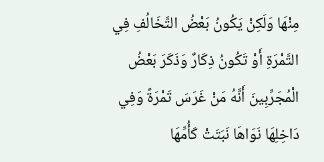مِنْهَا وَلَكِنْ يَكُونُ بَعْضُ التَّخَالُفِ فِي التَّمْرَةِ أَوْ تَكُونُ ذِكَارٌ وَذَكَرَ بَعْضُ الْمُجَرِّبِينَ أَنَّهُ مَنْ غَرَسَ تَمْرَةً وَفِي دَاخِلِهَا نَوَاهَا نَبَتَتْ كَأُمِّهَا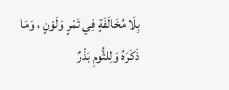بِلَا مُخَالَفَةٍ فِي تَمْرٍ وَلَوْنٍ ، وَمَا ذَكَرَهُ وَلِلثُّومِ بَذْرٌ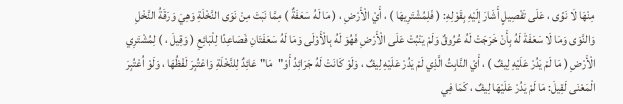مِنْهَا لَا نَوًى ، عَلَى تَفْصِيلٍ أَشَارَ إلَيْهِ بِقَوْلِهِ: ( فَلِمُشْتَرِيهَا ) ، أَيْ الْأَرْضِ ، ( مَا لَهُ سَعَفَةٌ ) مِمَّا نَبَتَ مِنْ نَوَى النَّخْلَةِ وَهِيَ وَرَقَةُ النَّخْلِ وَالنَّوَى وَمَا لَا سَعَفَةَ لَهُ بِأَنْ خَرَجَتْ لَهُ عُرُوقٌ وَلَمْ يَنْبُتْ عَلَى الْأَرْضِ فَهُوَ لَهُ بِالْأَوْلَى وَمَا لَهُ سَعَفَتَانِ فَصَاعِدًا لِلْبَائِعِ ( وَقِيلَ ، ) لِمُشْتَرِي الْأَرْضِ ( مَا لَمْ يَدُرْ عَلَيْهِ لِيفٌ ) ، أَيْ النَّابِتُ الَّذِي لَمْ يَدُرْ عَلَيْهِ لِيفٌ ، وَلَوْ كَانَتْ لَهُ جَرَائِدُ أَوْ"مَا"عَائِدٌ لِلنَّخْلَةِ وَاعْتُبِرَ لَفْظُهَا ، وَلَوْ اُعْتُبِرَ الْمَعْنَى لَقِيلَ: مَا لَمْ يَدُرْ عَلَيْهَا لِيفٌ ، كَمَا فِي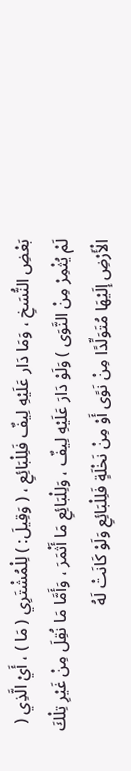بَعْضِ النُّسَخِ ، وَمَا دَار عَلَيْهِ لِيفٌ فَلِلْبَائِعِ ، ( وَقِيلَ: ) لِلْمُشْتَرِي ( مَا ) ، أَيْ الَّذِي ( لَمْ يُثْمِرْ مِنْ النَّوَى ) وَلَوْ دَارَ عَلَيْهِ لِيفٌ ، وَلِلْبَائِعِ مَا أَثْمَرَ ، وَأَمَّا مَا نُقِلَ مِنْ غَيْرِ تِلْكَ الْأَرْضِ إلَيْهَا مُتَوَلِّدًا مِنْ نَوًى أَوْ مِنْ نَخْلَةٍ فَلِلْبَائِعِ وَلَوْ كَانَتْ لَهُ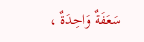سَعَفَةٌ وَاحِدَةٌ ،